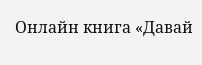Онлайн книга «Давай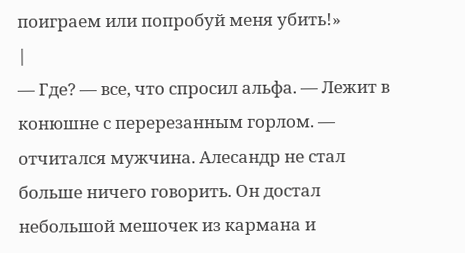поиграем или попробуй меня убить!»
|
— Где? — все, что спросил альфа. — Лежит в конюшне с перерезанным горлом. — отчитался мужчина. Алесандр не стал больше ничего говорить. Он достал небольшой мешочек из кармана и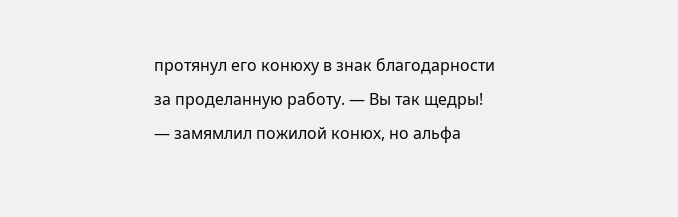протянул его конюху в знак благодарности за проделанную работу. — Вы так щедры! — замямлил пожилой конюх, но альфа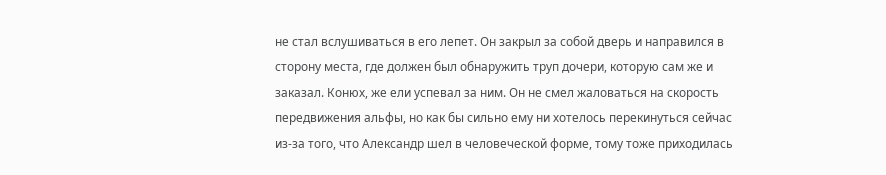не стал вслушиваться в его лепет. Он закрыл за собой дверь и направился в сторону места, где должен был обнаружить труп дочери, которую сам же и заказал. Конюх, же ели успевал за ним. Он не смел жаловаться на скорость передвижения альфы, но как бы сильно ему ни хотелось перекинуться сейчас из-за того, что Александр шел в человеческой форме, тому тоже приходилась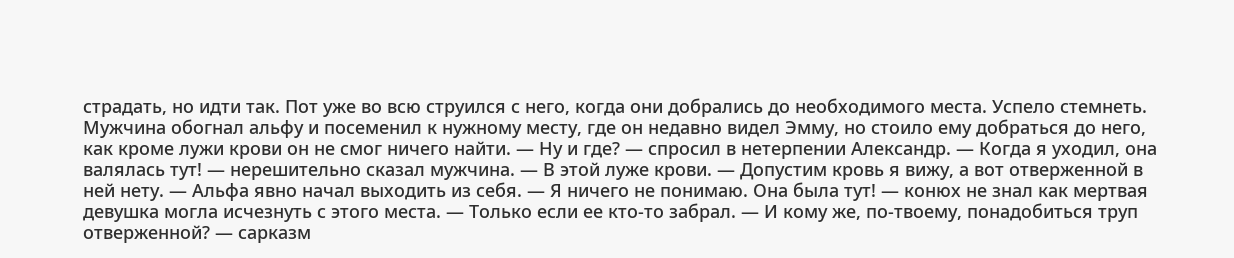страдать, но идти так. Пот уже во всю струился с него, когда они добрались до необходимого места. Успело стемнеть. Мужчина обогнал альфу и посеменил к нужному месту, где он недавно видел Эмму, но стоило ему добраться до него, как кроме лужи крови он не смог ничего найти. — Ну и где? — спросил в нетерпении Александр. — Когда я уходил, она валялась тут! — нерешительно сказал мужчина. — В этой луже крови. — Допустим кровь я вижу, а вот отверженной в ней нету. — Альфа явно начал выходить из себя. — Я ничего не понимаю. Она была тут! — конюх не знал как мертвая девушка могла исчезнуть с этого места. — Только если ее кто-то забрал. — И кому же, по-твоему, понадобиться труп отверженной? — сарказм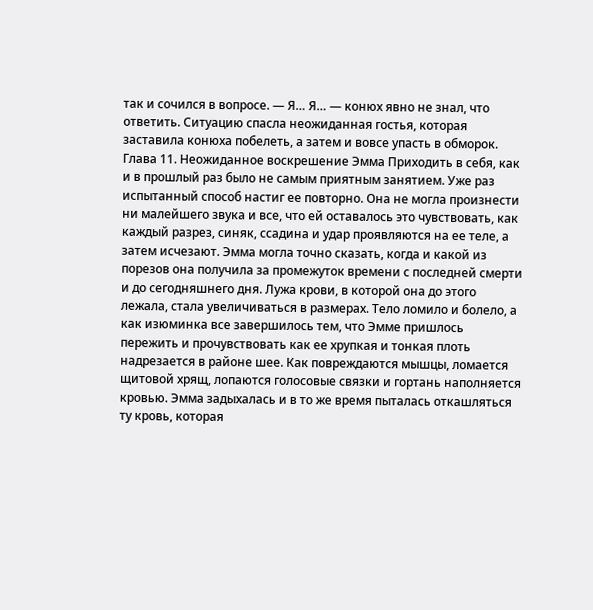так и сочился в вопросе. — Я… Я… — конюх явно не знал, что ответить. Ситуацию спасла неожиданная гостья, которая заставила конюха побелеть, а затем и вовсе упасть в обморок. Глава 11. Неожиданное воскрешение Эмма Приходить в себя, как и в прошлый раз было не самым приятным занятием. Уже раз испытанный способ настиг ее повторно. Она не могла произнести ни малейшего звука и все, что ей оставалось это чувствовать, как каждый разрез, синяк, ссадина и удар проявляются на ее теле, а затем исчезают. Эмма могла точно сказать, когда и какой из порезов она получила за промежуток времени с последней смерти и до сегодняшнего дня. Лужа крови, в которой она до этого лежала, стала увеличиваться в размерах. Тело ломило и болело, а как изюминка все завершилось тем, что Эмме пришлось пережить и прочувствовать как ее хрупкая и тонкая плоть надрезается в районе шее. Как повреждаются мышцы, ломается щитовой хрящ, лопаются голосовые связки и гортань наполняется кровью. Эмма задыхалась и в то же время пыталась откашляться ту кровь, которая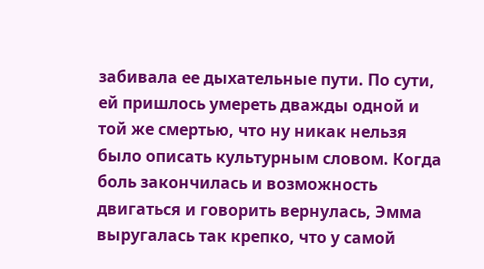забивала ее дыхательные пути. По сути, ей пришлось умереть дважды одной и той же смертью, что ну никак нельзя было описать культурным словом. Когда боль закончилась и возможность двигаться и говорить вернулась, Эмма выругалась так крепко, что у самой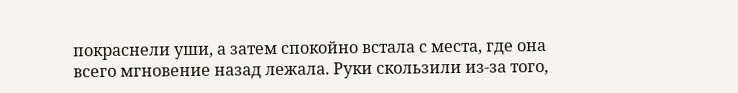покраснели уши, а затем спокойно встала с места, где она всего мгновение назад лежала. Руки скользили из-за того,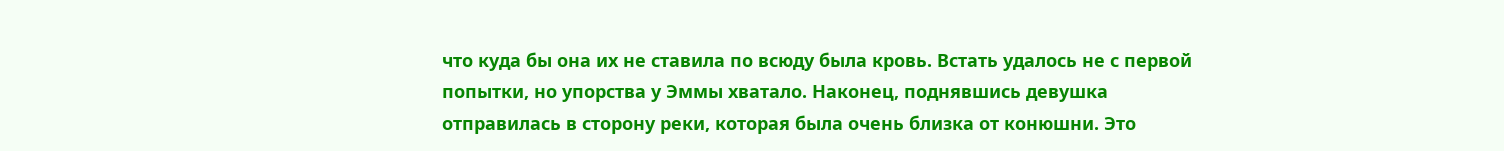что куда бы она их не ставила по всюду была кровь. Встать удалось не с первой попытки, но упорства у Эммы хватало. Наконец, поднявшись девушка отправилась в сторону реки, которая была очень близка от конюшни. Это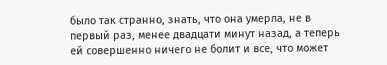было так странно, знать, что она умерла, не в первый раз, менее двадцати минут назад, а теперь ей совершенно ничего не болит и все, что может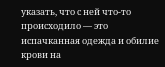указать, что с ней что-то происходило — это испачканная одежда и обилие крови на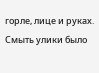горле, лице и руках. Смыть улики было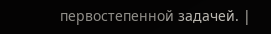первостепенной задачей. |